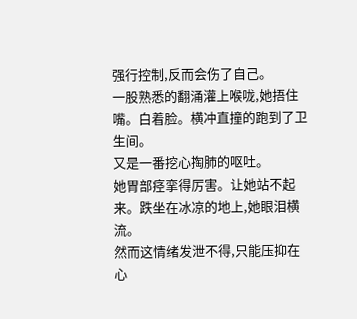强行控制,反而会伤了自己。
一股熟悉的翻涌灌上喉咙,她捂住嘴。白着脸。横冲直撞的跑到了卫生间。
又是一番挖心掏肺的呕吐。
她胃部痉挛得厉害。让她站不起来。跌坐在冰凉的地上,她眼泪横流。
然而这情绪发泄不得,只能压抑在心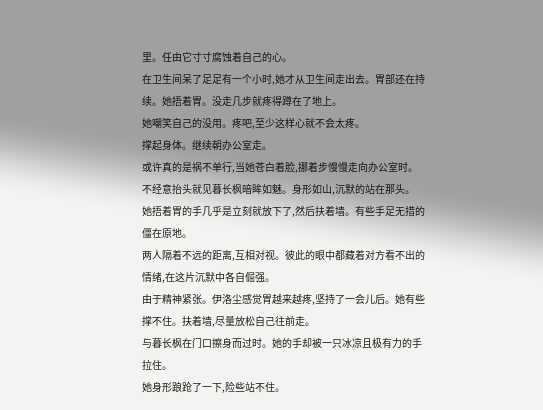里。任由它寸寸腐蚀着自己的心。
在卫生间呆了足足有一个小时,她才从卫生间走出去。胃部还在持续。她捂着胃。没走几步就疼得蹲在了地上。
她嘲笑自己的没用。疼吧,至少这样心就不会太疼。
撑起身体。继续朝办公室走。
或许真的是祸不单行,当她苍白着脸,挪着步慢慢走向办公室时。不经意抬头就见暮长枫暗眸如魅。身形如山,沉默的站在那头。
她捂着胃的手几乎是立刻就放下了,然后扶着墙。有些手足无措的僵在原地。
两人隔着不远的距离,互相对视。彼此的眼中都藏着对方看不出的情绪,在这片沉默中各自倔强。
由于精神紧张。伊洛尘感觉胃越来越疼,坚持了一会儿后。她有些撑不住。扶着墙,尽量放松自己往前走。
与暮长枫在门口擦身而过时。她的手却被一只冰凉且极有力的手拉住。
她身形踉跄了一下,险些站不住。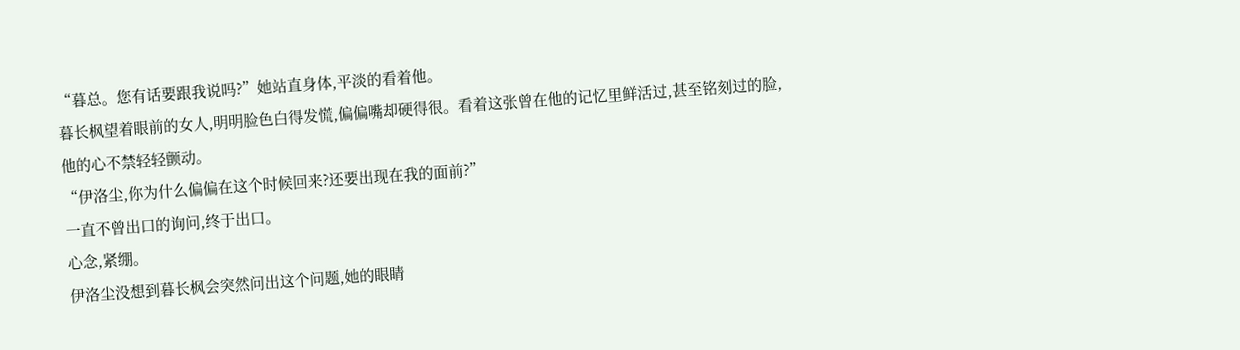“暮总。您有话要跟我说吗?”她站直身体,平淡的看着他。
暮长枫望着眼前的女人,明明脸色白得发慌,偏偏嘴却硬得很。看着这张曾在他的记忆里鲜活过,甚至铭刻过的脸,他的心不禁轻轻颤动。
“伊洛尘,你为什么偏偏在这个时候回来?还要出现在我的面前?”
一直不曾出口的询问,终于出口。
心念,紧绷。
伊洛尘没想到暮长枫会突然问出这个问题,她的眼睛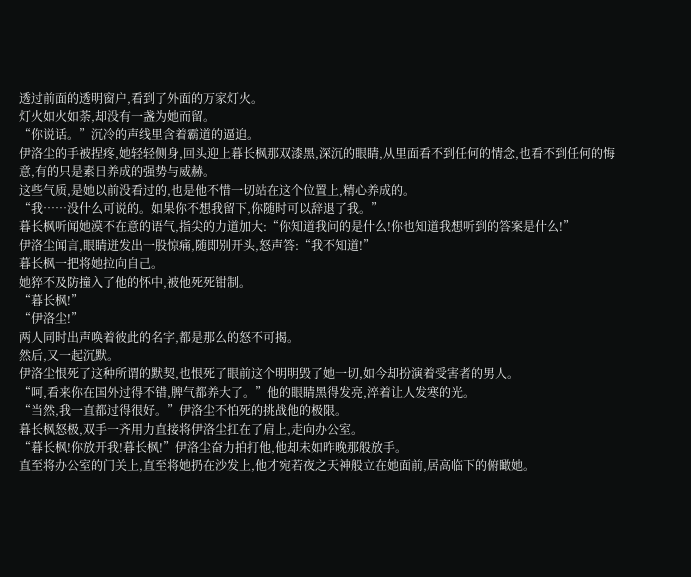透过前面的透明窗户,看到了外面的万家灯火。
灯火如火如荼,却没有一盏为她而留。
“你说话。”沉冷的声线里含着霸道的逼迫。
伊洛尘的手被捏疼,她轻轻侧身,回头迎上暮长枫那双漆黑,深沉的眼睛,从里面看不到任何的情念,也看不到任何的悔意,有的只是素日养成的强势与威赫。
这些气质,是她以前没看过的,也是他不惜一切站在这个位置上,精心养成的。
“我……没什么可说的。如果你不想我留下,你随时可以辞退了我。”
暮长枫听闻她漠不在意的语气,指尖的力道加大:“你知道我问的是什么!你也知道我想听到的答案是什么!”
伊洛尘闻言,眼睛迸发出一股惊痛,随即别开头,怒声答:“我不知道!”
暮长枫一把将她拉向自己。
她猝不及防撞入了他的怀中,被他死死钳制。
“暮长枫!”
“伊洛尘!”
两人同时出声唤着彼此的名字,都是那么的怒不可揭。
然后,又一起沉默。
伊洛尘恨死了这种所谓的默契,也恨死了眼前这个明明毁了她一切,如今却扮演着受害者的男人。
“呵,看来你在国外过得不错,脾气都养大了。”他的眼睛黑得发亮,淬着让人发寒的光。
“当然,我一直都过得很好。”伊洛尘不怕死的挑战他的极限。
暮长枫怒极,双手一齐用力直接将伊洛尘扛在了肩上,走向办公室。
“暮长枫!你放开我!暮长枫!”伊洛尘奋力拍打他,他却未如昨晚那般放手。
直至将办公室的门关上,直至将她扔在沙发上,他才宛若夜之天神般立在她面前,居高临下的俯瞰她。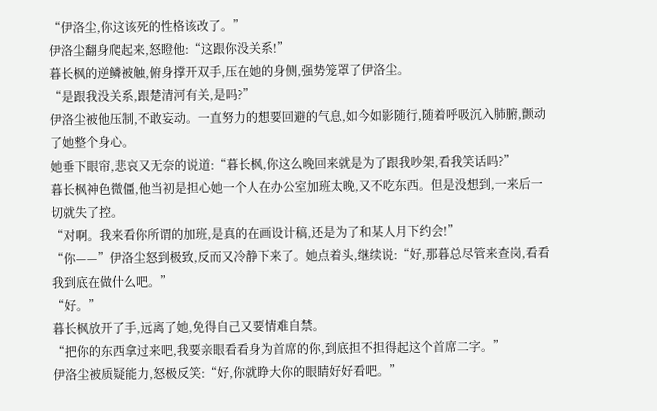“伊洛尘,你这该死的性格该改了。”
伊洛尘翻身爬起来,怒瞪他:“这跟你没关系!”
暮长枫的逆鳞被触,俯身撑开双手,压在她的身侧,强势笼罩了伊洛尘。
“是跟我没关系,跟楚清河有关,是吗?”
伊洛尘被他压制,不敢妄动。一直努力的想要回避的气息,如今如影随行,随着呼吸沉入肺腑,颤动了她整个身心。
她垂下眼帘,悲哀又无奈的说道:“暮长枫,你这么晚回来就是为了跟我吵架,看我笑话吗?”
暮长枫神色微僵,他当初是担心她一个人在办公室加班太晚,又不吃东西。但是没想到,一来后一切就失了控。
“对啊。我来看你所谓的加班,是真的在画设计稿,还是为了和某人月下约会!”
“你——”伊洛尘怒到极致,反而又冷静下来了。她点着头,继续说:“好,那暮总尽管来查岗,看看我到底在做什么吧。”
“好。”
暮长枫放开了手,远离了她,免得自己又要情难自禁。
“把你的东西拿过来吧,我要亲眼看看身为首席的你,到底担不担得起这个首席二字。”
伊洛尘被质疑能力,怒极反笑:“好,你就睁大你的眼睛好好看吧。”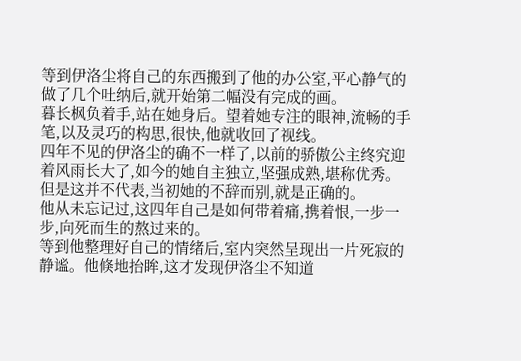等到伊洛尘将自己的东西搬到了他的办公室,平心静气的做了几个吐纳后,就开始第二幅没有完成的画。
暮长枫负着手,站在她身后。望着她专注的眼神,流畅的手笔,以及灵巧的构思,很快,他就收回了视线。
四年不见的伊洛尘的确不一样了,以前的骄傲公主终究迎着风雨长大了,如今的她自主独立,坚强成熟,堪称优秀。
但是这并不代表,当初她的不辞而别,就是正确的。
他从未忘记过,这四年自己是如何带着痛,携着恨,一步一步,向死而生的熬过来的。
等到他整理好自己的情绪后,室内突然呈现出一片死寂的静谧。他倏地抬眸,这才发现伊洛尘不知道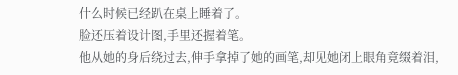什么时候已经趴在桌上睡着了。
脸还压着设计图,手里还握着笔。
他从她的身后绕过去,伸手拿掉了她的画笔,却见她闭上眼角竟缀着泪,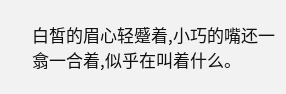白皙的眉心轻蹙着,小巧的嘴还一翕一合着,似乎在叫着什么。